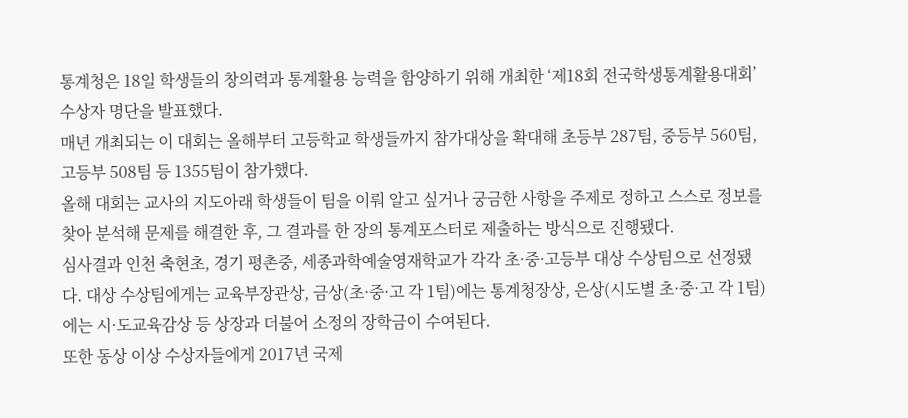통계청은 18일 학생들의 창의력과 통계활용 능력을 함양하기 위해 개최한 ‘제18회 전국학생통계활용대회’ 수상자 명단을 발표했다.
매년 개최되는 이 대회는 올해부터 고등학교 학생들까지 참가대상을 확대해 초등부 287팀, 중등부 560팀, 고등부 508팀 등 1355팀이 참가했다.
올해 대회는 교사의 지도아래 학생들이 팀을 이뤄 알고 싶거나 궁금한 사항을 주제로 정하고 스스로 정보를 찾아 분석해 문제를 해결한 후, 그 결과를 한 장의 통계포스터로 제출하는 방식으로 진행됐다.
심사결과 인천 축현초, 경기 평촌중, 세종과학예술영재학교가 각각 초·중·고등부 대상 수상팀으로 선정됐다. 대상 수상팀에게는 교육부장관상, 금상(초·중·고 각 1팀)에는 통계청장상, 은상(시도별 초·중·고 각 1팀)에는 시·도교육감상 등 상장과 더불어 소정의 장학금이 수여된다.
또한 동상 이상 수상자들에게 2017년 국제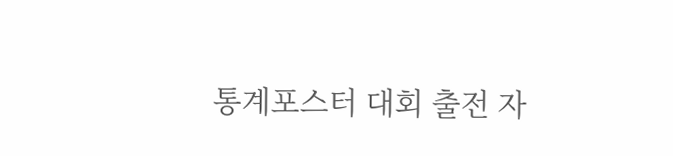통계포스터 대회 출전 자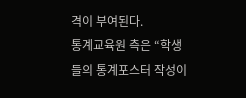격이 부여된다.
통계교육원 측은 “학생들의 통계포스터 작성이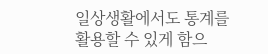일상생활에서도 통계를 활용할 수 있게 함으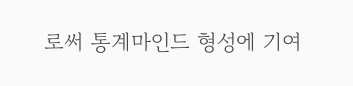로써 통계마인드 형성에 기여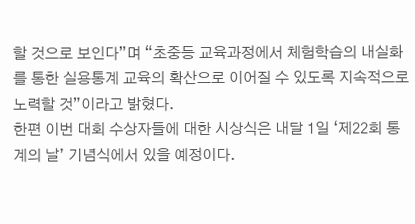할 것으로 보인다”며 “초중등 교육과정에서 체험학습의 내실화를 통한 실용통계 교육의 확산으로 이어질 수 있도록 지속적으로 노력할 것”이라고 밝혔다.
한편 이번 대회 수상자들에 대한 시상식은 내달 1일 ‘제22회 통계의 날’ 기념식에서 있을 예정이다.